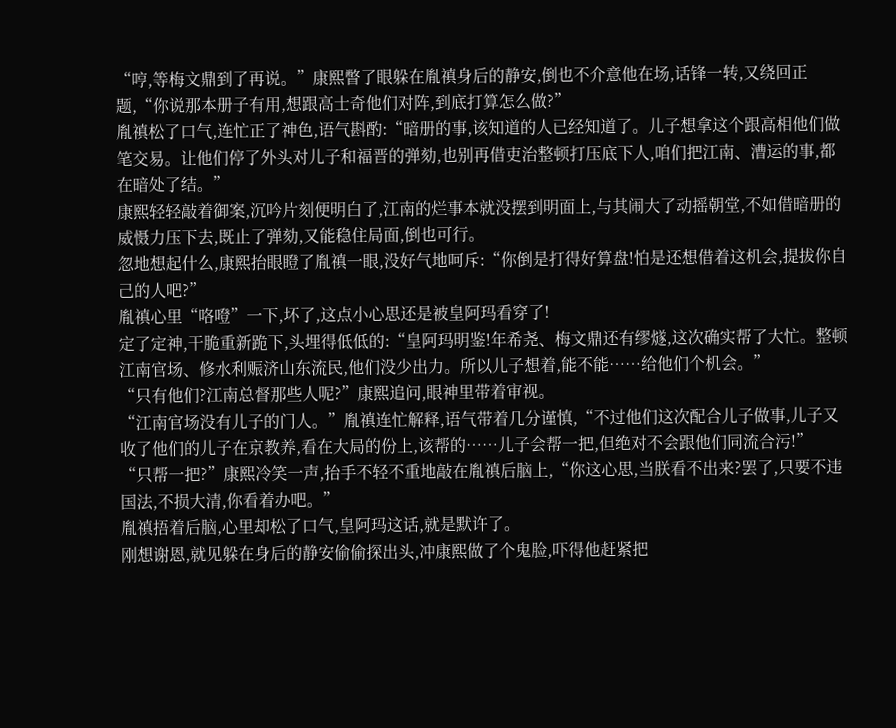“哼,等梅文鼎到了再说。”康熙瞥了眼躲在胤禛身后的静安,倒也不介意他在场,话锋一转,又绕回正题,“你说那本册子有用,想跟高士奇他们对阵,到底打算怎么做?”
胤禛松了口气,连忙正了神色,语气斟酌:“暗册的事,该知道的人已经知道了。儿子想拿这个跟高相他们做笔交易。让他们停了外头对儿子和福晋的弹劾,也别再借吏治整顿打压底下人,咱们把江南、漕运的事,都在暗处了结。”
康熙轻轻敲着御案,沉吟片刻便明白了,江南的烂事本就没摆到明面上,与其闹大了动摇朝堂,不如借暗册的威慑力压下去,既止了弹劾,又能稳住局面,倒也可行。
忽地想起什么,康熙抬眼瞪了胤禛一眼,没好气地呵斥:“你倒是打得好算盘!怕是还想借着这机会,提拔你自己的人吧?”
胤禛心里“咯噔”一下,坏了,这点小心思还是被皇阿玛看穿了!
定了定神,干脆重新跪下,头埋得低低的:“皇阿玛明鉴!年希尧、梅文鼎还有缪燧,这次确实帮了大忙。整顿江南官场、修水利赈济山东流民,他们没少出力。所以儿子想着,能不能……给他们个机会。”
“只有他们?江南总督那些人呢?”康熙追问,眼神里带着审视。
“江南官场没有儿子的门人。”胤禛连忙解释,语气带着几分谨慎,“不过他们这次配合儿子做事,儿子又收了他们的儿子在京教养,看在大局的份上,该帮的……儿子会帮一把,但绝对不会跟他们同流合污!”
“只帮一把?”康熙冷笑一声,抬手不轻不重地敲在胤禛后脑上,“你这心思,当朕看不出来?罢了,只要不违国法,不损大清,你看着办吧。”
胤禛捂着后脑,心里却松了口气,皇阿玛这话,就是默许了。
刚想谢恩,就见躲在身后的静安偷偷探出头,冲康熙做了个鬼脸,吓得他赶紧把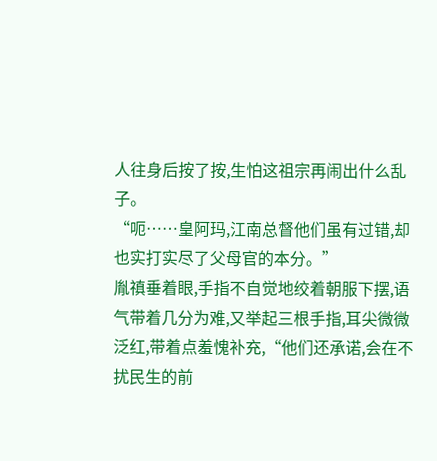人往身后按了按,生怕这祖宗再闹出什么乱子。
“呃……皇阿玛,江南总督他们虽有过错,却也实打实尽了父母官的本分。”
胤禛垂着眼,手指不自觉地绞着朝服下摆,语气带着几分为难,又举起三根手指,耳尖微微泛红,带着点羞愧补充,“他们还承诺,会在不扰民生的前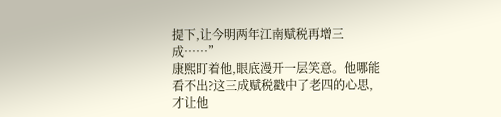提下,让今明两年江南赋税再增三成……”
康熙盯着他,眼底漫开一层笑意。他哪能看不出?这三成赋税戳中了老四的心思,才让他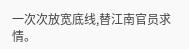一次次放宽底线,替江南官员求情。